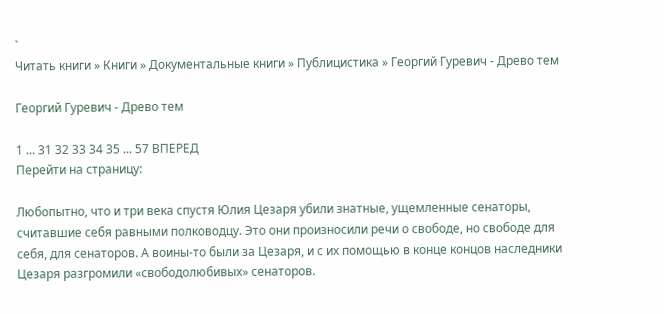`
Читать книги » Книги » Документальные книги » Публицистика » Георгий Гуревич - Древо тем

Георгий Гуревич - Древо тем

1 ... 31 32 33 34 35 ... 57 ВПЕРЕД
Перейти на страницу:

Любопытно, что и три века спустя Юлия Цезаря убили знатные, ущемленные сенаторы, считавшие себя равными полководцу. Это они произносили речи о свободе, но свободе для себя, для сенаторов. А воины-то были за Цезаря, и с их помощью в конце концов наследники Цезаря разгромили «свободолюбивых» сенаторов.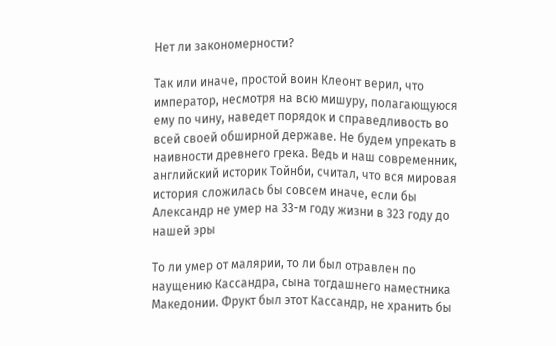Нет ли закономерности?

Так или иначе, простой воин Клеонт верил, что император, несмотря на всю мишуру, полагающуюся ему по чину, наведет порядок и справедливость во всей своей обширной державе. Не будем упрекать в наивности древнего грека. Ведь и наш современник, английский историк Тойнби, считал, что вся мировая история сложилась бы совсем иначе, если бы Александр не умер на 33-м году жизни в 323 году до нашей эры

То ли умер от малярии, то ли был отравлен по наущению Кассандра, сына тогдашнего наместника Македонии. Фрукт был этот Кассандр, не хранить бы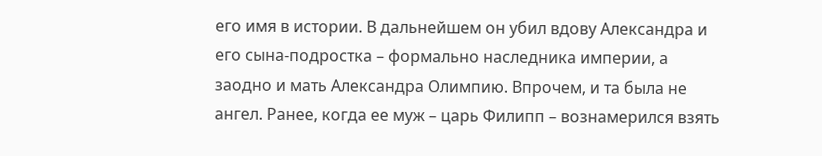его имя в истории. В дальнейшем он убил вдову Александра и его сына-подростка – формально наследника империи, а заодно и мать Александра Олимпию. Впрочем, и та была не ангел. Ранее, когда ее муж – царь Филипп – вознамерился взять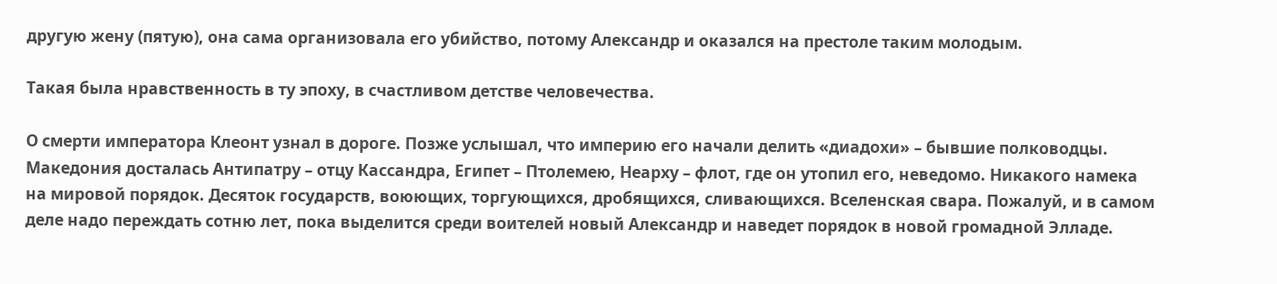другую жену (пятую), она сама организовала его убийство, потому Александр и оказался на престоле таким молодым.

Такая была нравственность в ту эпоху, в счастливом детстве человечества.

О смерти императора Клеонт узнал в дороге. Позже услышал, что империю его начали делить «диадохи» – бывшие полководцы. Македония досталась Антипатру – отцу Кассандра, Египет – Птолемею, Неарху – флот, где он утопил его, неведомо. Никакого намека на мировой порядок. Десяток государств, воюющих, торгующихся, дробящихся, сливающихся. Вселенская свара. Пожалуй, и в самом деле надо переждать сотню лет, пока выделится среди воителей новый Александр и наведет порядок в новой громадной Элладе.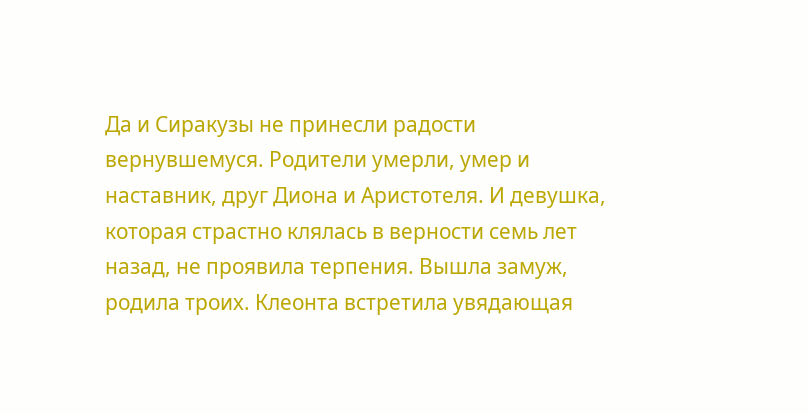Да и Сиракузы не принесли радости вернувшемуся. Родители умерли, умер и наставник, друг Диона и Аристотеля. И девушка, которая страстно клялась в верности семь лет назад, не проявила терпения. Вышла замуж, родила троих. Клеонта встретила увядающая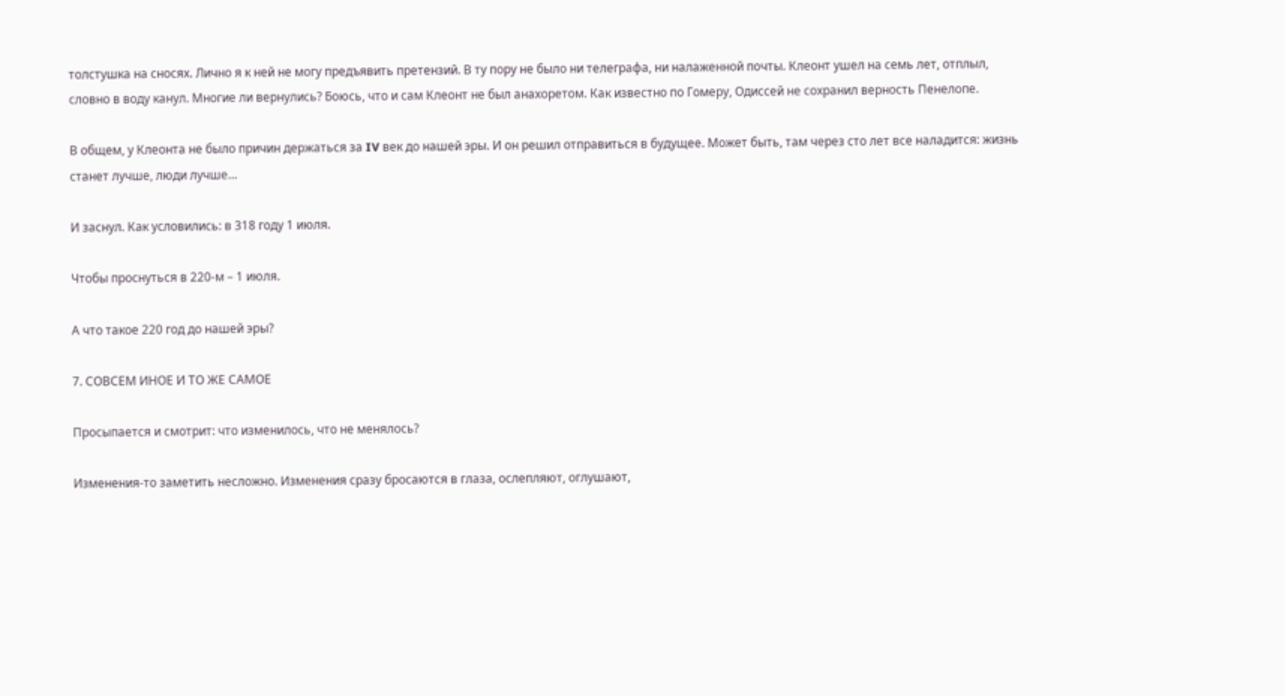толстушка на сносях. Лично я к ней не могу предъявить претензий. В ту пору не было ни телеграфа, ни налаженной почты. Клеонт ушел на семь лет, отплыл, словно в воду канул. Многие ли вернулись? Боюсь, что и сам Клеонт не был анахоретом. Как известно по Гомеру, Одиссей не сохранил верность Пенелопе.

В общем, у Клеонта не было причин держаться за IV век до нашей эры. И он решил отправиться в будущее. Может быть, там через сто лет все наладится: жизнь станет лучше, люди лучше…

И заснул. Как условились: в 318 году 1 июля.

Чтобы проснуться в 220-м – 1 июля.

А что такое 220 год до нашей эры?

7. СОВСЕМ ИНОЕ И ТО ЖЕ САМОЕ

Просыпается и смотрит: что изменилось, что не менялось?

Изменения-то заметить несложно. Изменения сразу бросаются в глаза, ослепляют, оглушают,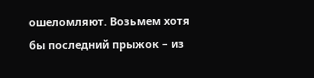ошеломляют. Возьмем хотя бы последний прыжок – из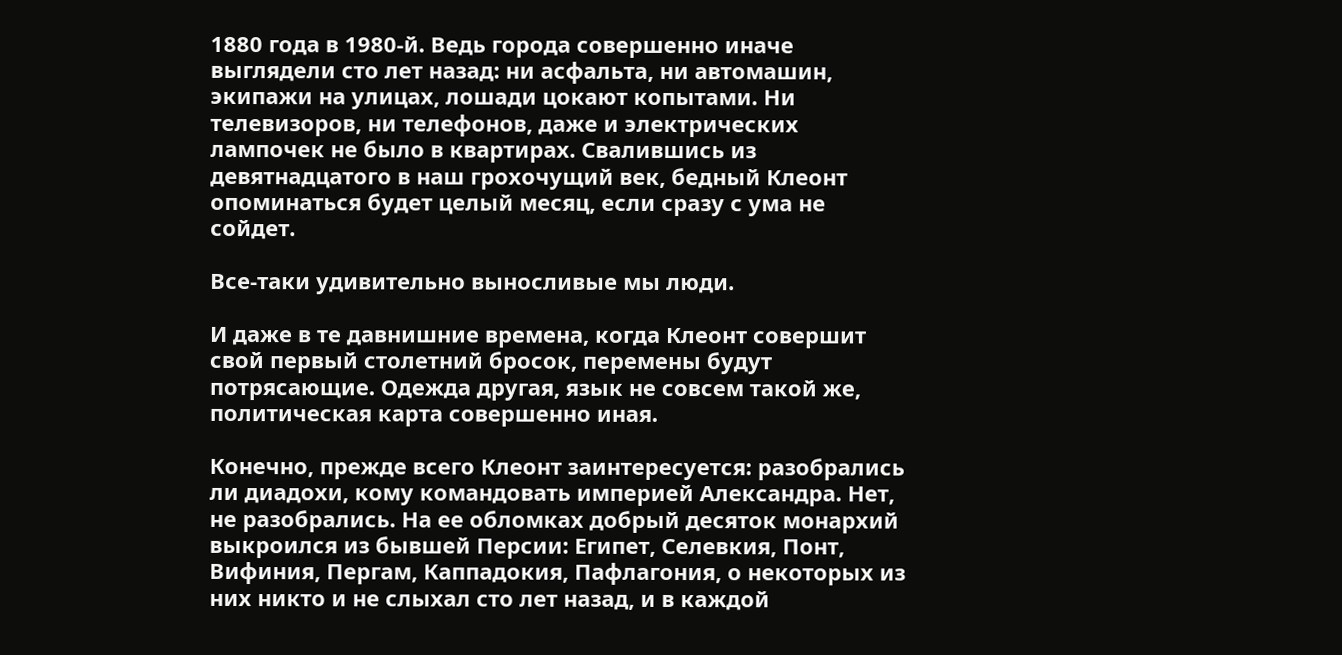1880 года в 1980-й. Ведь города совершенно иначе выглядели сто лет назад: ни асфальта, ни автомашин, экипажи на улицах, лошади цокают копытами. Ни телевизоров, ни телефонов, даже и электрических лампочек не было в квартирах. Свалившись из девятнадцатого в наш грохочущий век, бедный Клеонт опоминаться будет целый месяц, если сразу с ума не сойдет.

Все-таки удивительно выносливые мы люди.

И даже в те давнишние времена, когда Клеонт совершит свой первый столетний бросок, перемены будут потрясающие. Одежда другая, язык не совсем такой же, политическая карта совершенно иная.

Конечно, прежде всего Клеонт заинтересуется: разобрались ли диадохи, кому командовать империей Александра. Нет, не разобрались. На ее обломках добрый десяток монархий выкроился из бывшей Персии: Египет, Селевкия, Понт, Вифиния, Пергам, Каппадокия, Пафлагония, о некоторых из них никто и не слыхал сто лет назад, и в каждой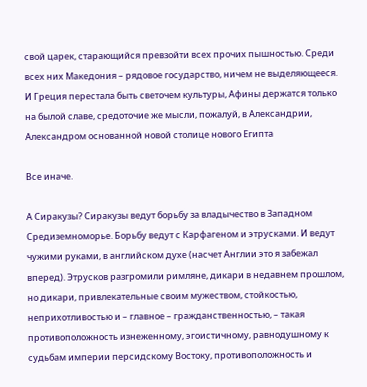свой царек, старающийся превзойти всех прочих пышностью. Среди всех них Македония – рядовое государство, ничем не выделяющееся. И Греция перестала быть светочем культуры, Афины держатся только на былой славе, средоточие же мысли, пожалуй, в Александрии, Александром основанной новой столице нового Египта

Все иначе.

А Сиракузы? Сиракузы ведут борьбу за владычество в Западном Средиземноморье. Борьбу ведут с Карфагеном и этрусками. И ведут чужими руками, в английском духе (насчет Англии это я забежал вперед). Этрусков разгромили римляне, дикари в недавнем прошлом, но дикари, привлекательные своим мужеством, стойкостью, неприхотливостью и – главное – гражданственностью, – такая противоположность изнеженному, эгоистичному, равнодушному к судьбам империи персидскому Востоку, противоположность и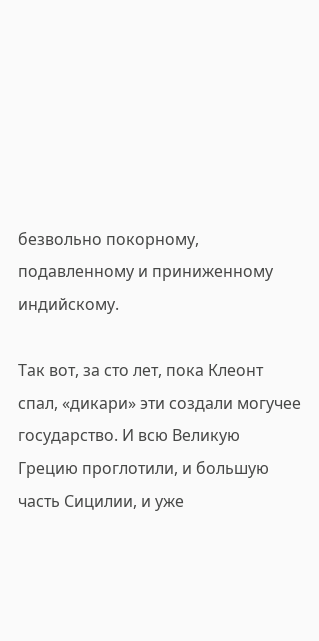безвольно покорному, подавленному и приниженному индийскому.

Так вот, за сто лет, пока Клеонт спал, «дикари» эти создали могучее государство. И всю Великую Грецию проглотили, и большую часть Сицилии, и уже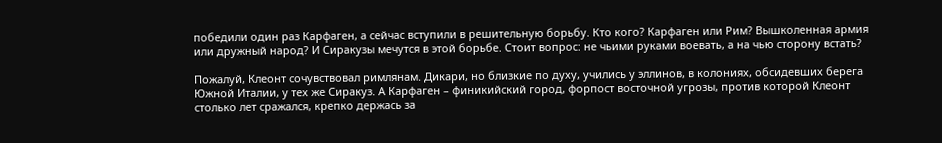победили один раз Карфаген, а сейчас вступили в решительную борьбу. Кто кого? Карфаген или Рим? Вышколенная армия или дружный народ? И Сиракузы мечутся в этой борьбе. Стоит вопрос: не чьими руками воевать, а на чью сторону встать?

Пожалуй, Клеонт сочувствовал римлянам. Дикари, но близкие по духу, учились у эллинов, в колониях, обсидевших берега Южной Италии, у тех же Сиракуз. А Карфаген – финикийский город, форпост восточной угрозы, против которой Клеонт столько лет сражался, крепко держась за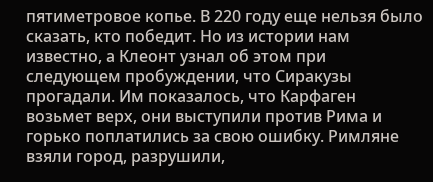пятиметровое копье. В 220 году еще нельзя было сказать, кто победит. Но из истории нам известно, а Клеонт узнал об этом при следующем пробуждении, что Сиракузы прогадали. Им показалось, что Карфаген возьмет верх, они выступили против Рима и горько поплатились за свою ошибку. Римляне взяли город, разрушили,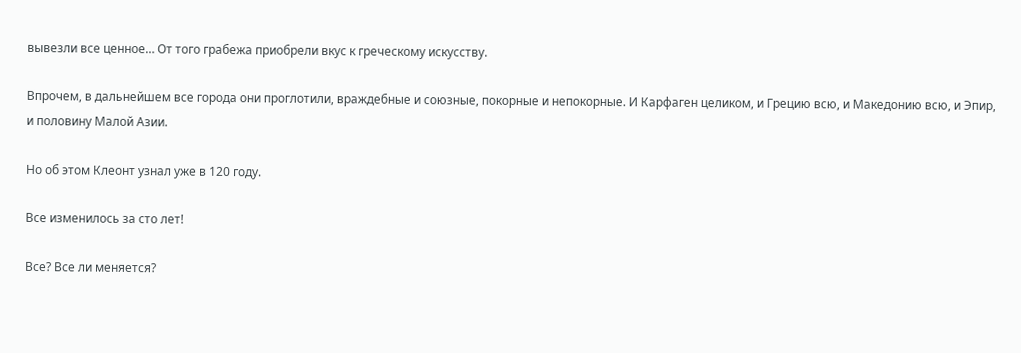вывезли все ценное… От того грабежа приобрели вкус к греческому искусству.

Впрочем, в дальнейшем все города они проглотили, враждебные и союзные, покорные и непокорные. И Карфаген целиком, и Грецию всю, и Македонию всю, и Эпир, и половину Малой Азии.

Но об этом Клеонт узнал уже в 120 году.

Все изменилось за сто лет!

Все? Все ли меняется?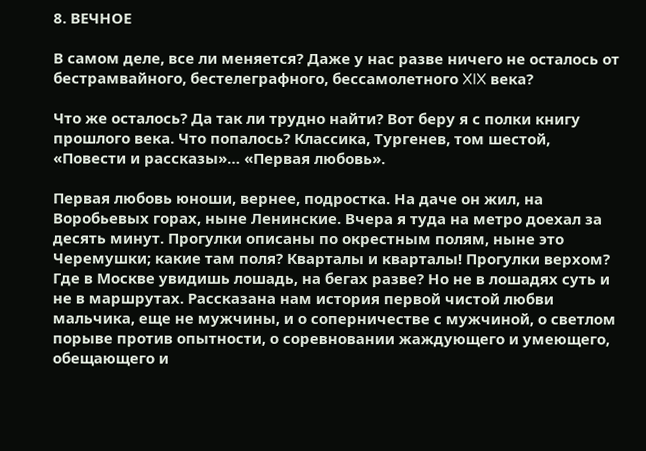8. ВЕЧНОЕ

В самом деле, все ли меняется? Даже у нас разве ничего не осталось от бестрамвайного, бестелеграфного, бессамолетного XIX века?

Что же осталось? Да так ли трудно найти? Вот беру я с полки книгу прошлого века. Что попалось? Классика, Тургенев, том шестой, «Повести и рассказы»… «Первая любовь».

Первая любовь юноши, вернее, подростка. На даче он жил, на Воробьевых горах, ныне Ленинские. Вчера я туда на метро доехал за десять минут. Прогулки описаны по окрестным полям, ныне это Черемушки; какие там поля? Кварталы и кварталы! Прогулки верхом? Где в Москве увидишь лошадь, на бегах разве? Но не в лошадях суть и не в маршрутах. Рассказана нам история первой чистой любви мальчика, еще не мужчины, и о соперничестве с мужчиной, о светлом порыве против опытности, о соревновании жаждующего и умеющего, обещающего и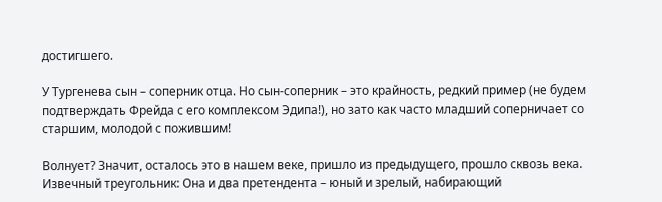достигшего.

У Тургенева сын – соперник отца. Но сын-соперник – это крайность, редкий пример (не будем подтверждать Фрейда с его комплексом Эдипа!), но зато как часто младший соперничает со старшим, молодой с пожившим!

Волнует? Значит, осталось это в нашем веке, пришло из предыдущего, прошло сквозь века. Извечный треугольник: Она и два претендента – юный и зрелый, набирающий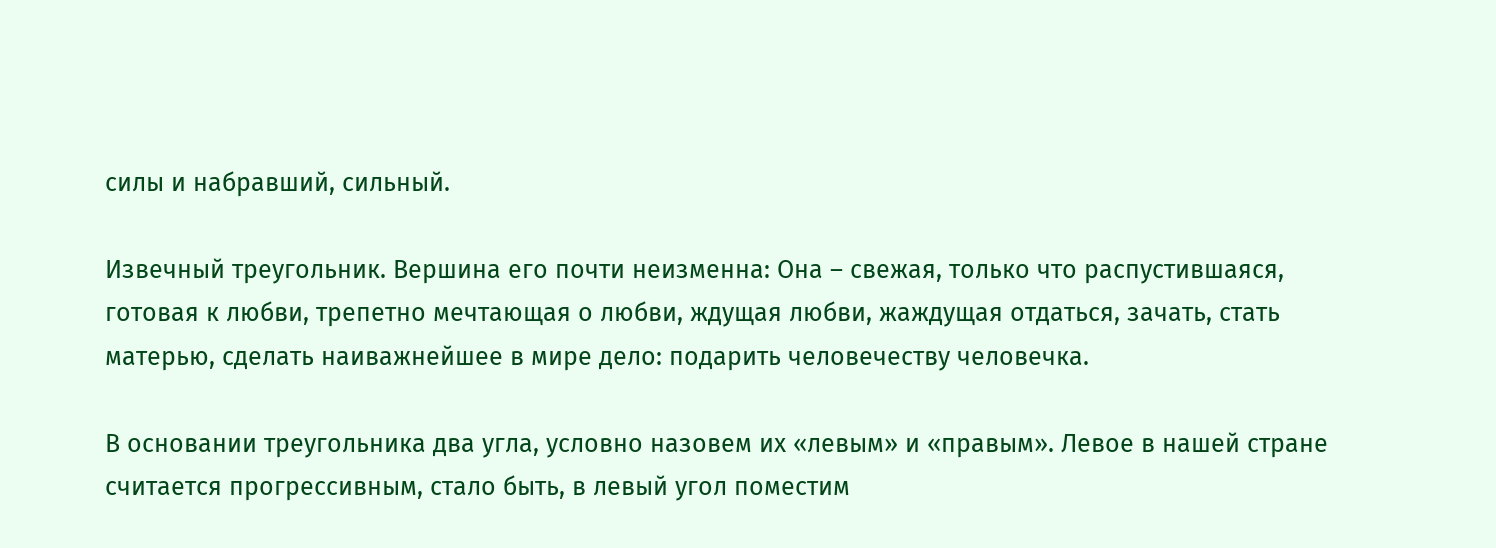силы и набравший, сильный.

Извечный треугольник. Вершина его почти неизменна: Она – свежая, только что распустившаяся, готовая к любви, трепетно мечтающая о любви, ждущая любви, жаждущая отдаться, зачать, стать матерью, сделать наиважнейшее в мире дело: подарить человечеству человечка.

В основании треугольника два угла, условно назовем их «левым» и «правым». Левое в нашей стране считается прогрессивным, стало быть, в левый угол поместим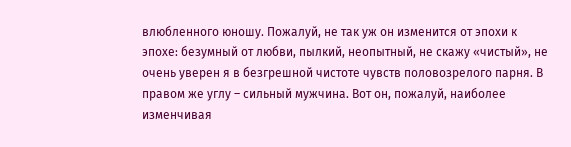влюбленного юношу. Пожалуй, не так уж он изменится от эпохи к эпохе: безумный от любви, пылкий, неопытный, не скажу «чистый», не очень уверен я в безгрешной чистоте чувств половозрелого парня. В правом же углу – сильный мужчина. Вот он, пожалуй, наиболее изменчивая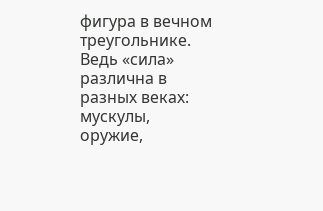фигура в вечном треугольнике. Ведь «сила» различна в разных веках: мускулы, оружие,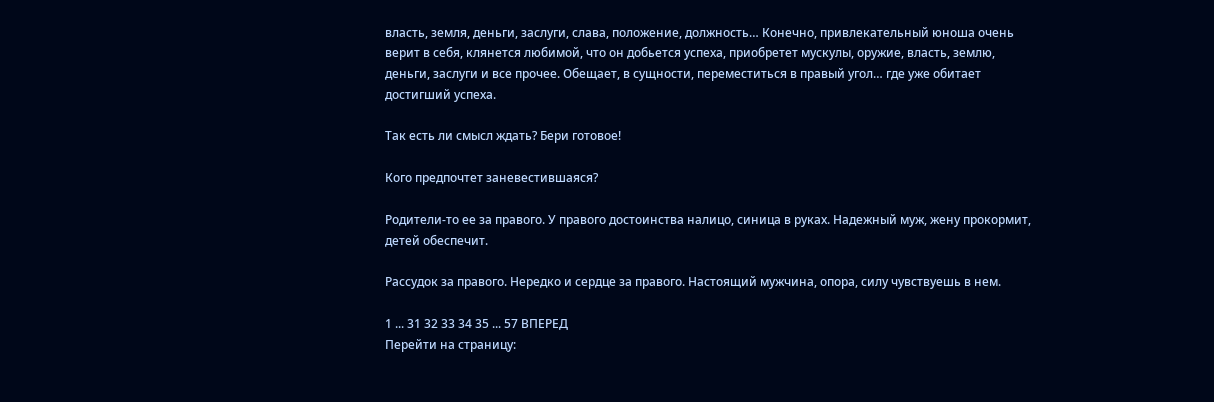власть, земля, деньги, заслуги, слава, положение, должность… Конечно, привлекательный юноша очень верит в себя, клянется любимой, что он добьется успеха, приобретет мускулы, оружие, власть, землю, деньги, заслуги и все прочее. Обещает, в сущности, переместиться в правый угол… где уже обитает достигший успеха.

Так есть ли смысл ждать? Бери готовое!

Кого предпочтет заневестившаяся?

Родители-то ее за правого. У правого достоинства налицо, синица в руках. Надежный муж, жену прокормит, детей обеспечит.

Рассудок за правого. Нередко и сердце за правого. Настоящий мужчина, опора, силу чувствуешь в нем.

1 ... 31 32 33 34 35 ... 57 ВПЕРЕД
Перейти на страницу: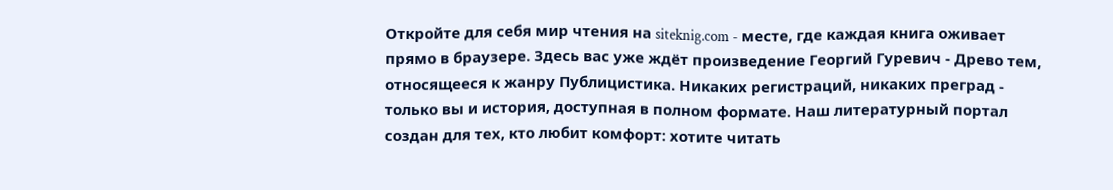Откройте для себя мир чтения на siteknig.com - месте, где каждая книга оживает прямо в браузере. Здесь вас уже ждёт произведение Георгий Гуревич - Древо тем, относящееся к жанру Публицистика. Никаких регистраций, никаких преград - только вы и история, доступная в полном формате. Наш литературный портал создан для тех, кто любит комфорт: хотите читать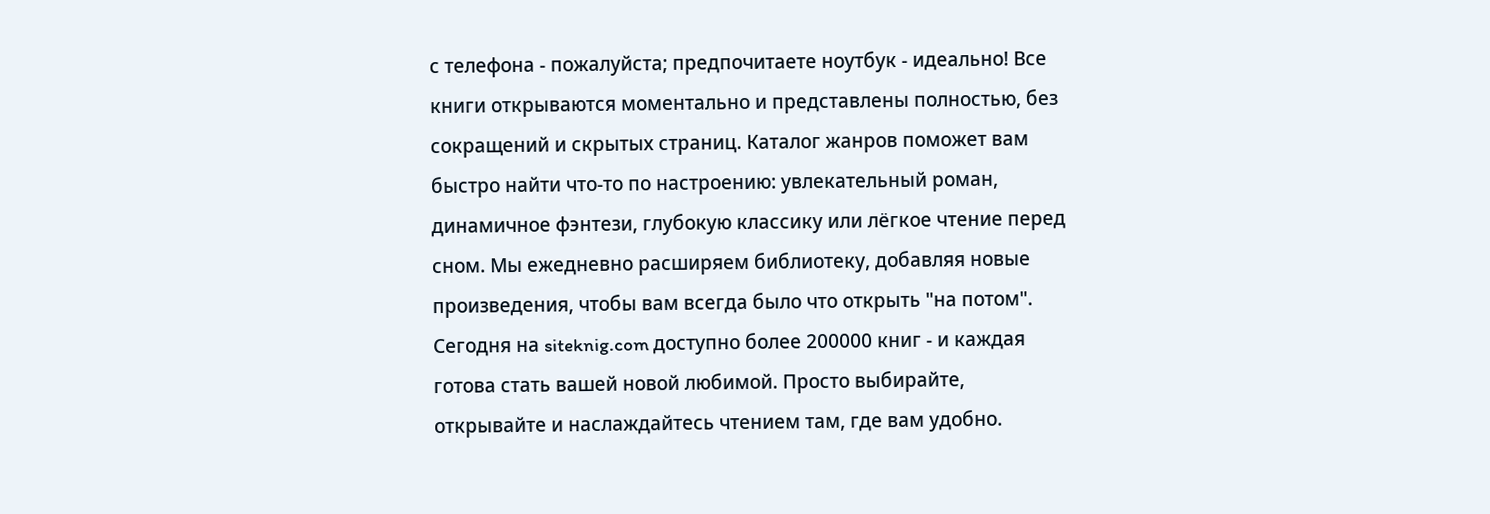с телефона - пожалуйста; предпочитаете ноутбук - идеально! Все книги открываются моментально и представлены полностью, без сокращений и скрытых страниц. Каталог жанров поможет вам быстро найти что-то по настроению: увлекательный роман, динамичное фэнтези, глубокую классику или лёгкое чтение перед сном. Мы ежедневно расширяем библиотеку, добавляя новые произведения, чтобы вам всегда было что открыть "на потом". Сегодня на siteknig.com доступно более 200000 книг - и каждая готова стать вашей новой любимой. Просто выбирайте, открывайте и наслаждайтесь чтением там, где вам удобно.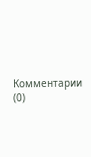Комментарии (0)